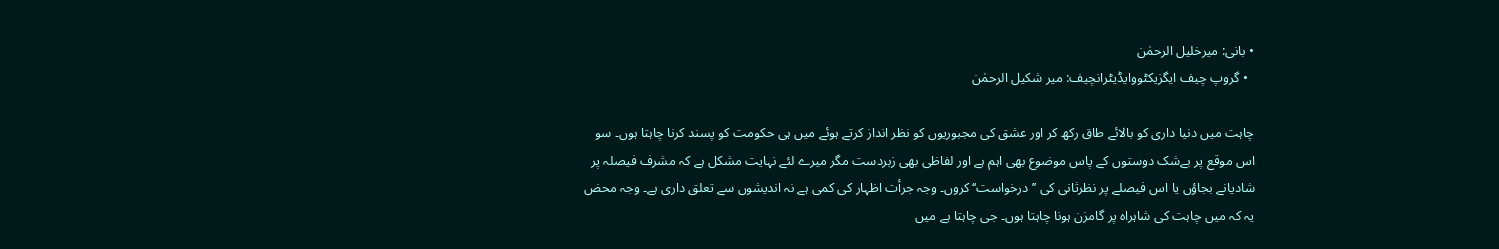• بانی: میرخلیل الرحمٰن
  • گروپ چیف ایگزیکٹووایڈیٹرانچیف: میر شکیل الرحمٰن

چاہت میں دنیا داری کو بالائے طاق رکھ کر اور عشق کی مجبوریوں کو نظر انداز کرتے ہوئے میں ہی حکومت کو پسند کرنا چاہتا ہوں۔ سو اس موقع پر بےشک دوستوں کے پاس موضوع بھی اہم ہے اور لفاظی بھی زبردست مگر میرے لئے نہایت مشکل ہے کہ مشرف فیصلہ پر شادیانے بجاؤں یا اس فیصلے پر نظرثانی کی ’’درخواست‘‘ کروں۔ وجہ جرأت اظہار کی کمی ہے نہ اندیشوں سے تعلق داری ہے۔ وجہ محض یہ کہ میں چاہت کی شاہراہ پر گامزن ہونا چاہتا ہوں۔ جی چاہتا ہے میں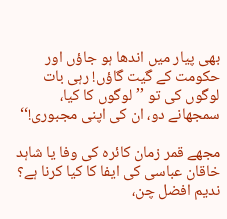بھی پیار میں اندھا ہو جاؤں اور حکومت کے گیت گاؤں! رہی بات لوگوں کی تو ’’لوگوں کا کیا، سمجھانے دو، ان کی اپنی مجبوری!‘‘

مجھے قمر زمان کائرہ کی وفا یا شاہد خاقان عباسی کی ایفا کا کیا کرنا ہے؟ ندیم افضل چن،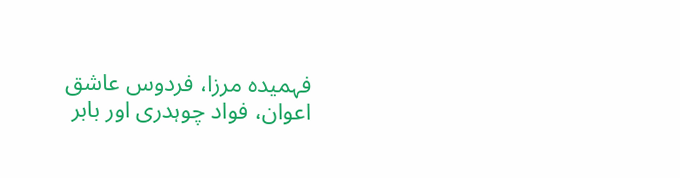فہمیدہ مرزا، فردوس عاشق اعوان، فواد چوہدری اور بابر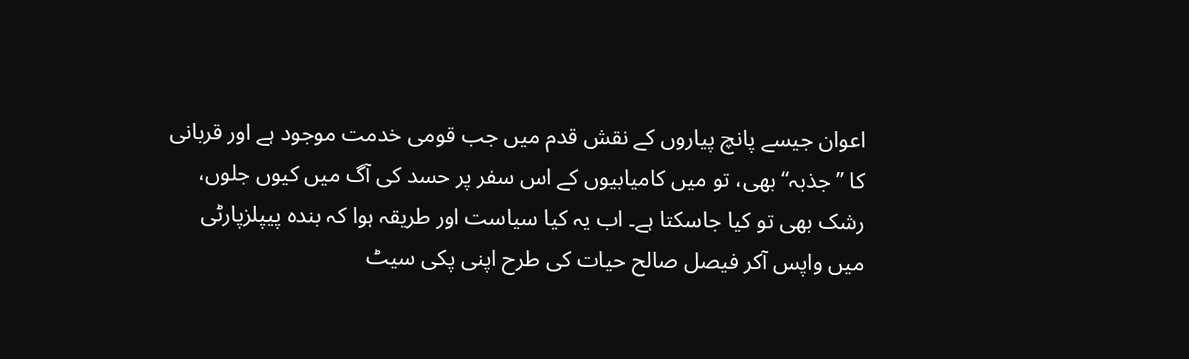اعوان جیسے پانچ پیاروں کے نقش قدم میں جب قومی خدمت موجود ہے اور قربانی کا ’’جذبہ‘‘ بھی، تو میں کامیابیوں کے اس سفر پر حسد کی آگ میں کیوں جلوں، رشک بھی تو کیا جاسکتا ہے۔ اب یہ کیا سیاست اور طریقہ ہوا کہ بندہ پیپلزپارٹی میں واپس آکر فیصل صالح حیات کی طرح اپنی پکی سیٹ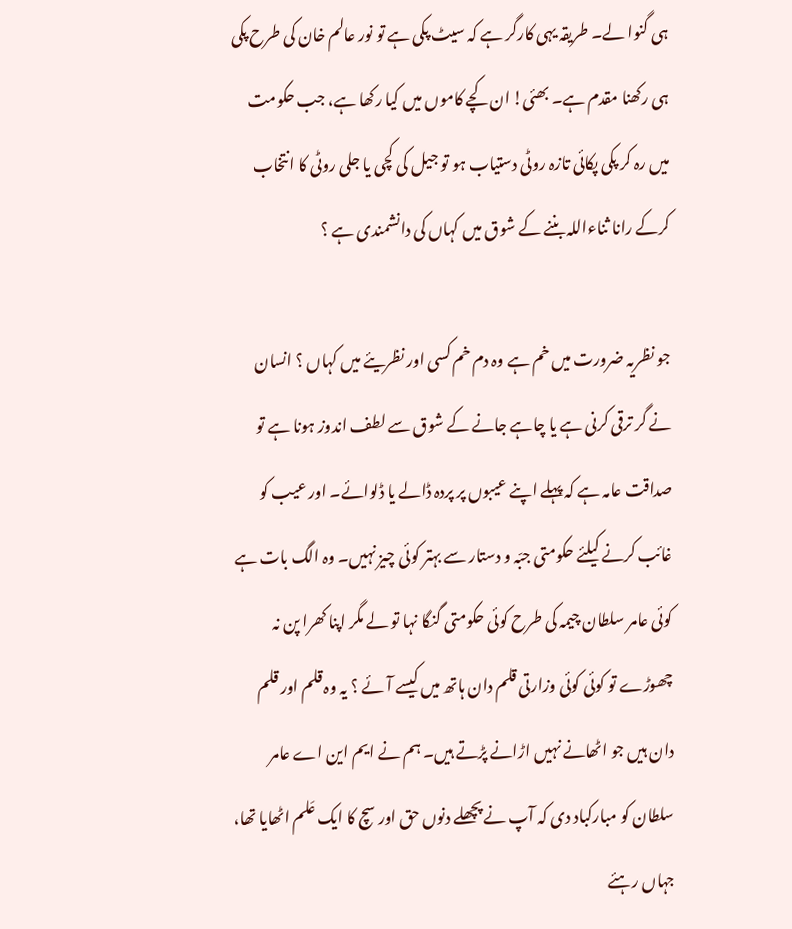ہی گنوا لے۔ طریقہ یہی کارگر ہے کہ سیٹ پکی ہے تو نور عالم خان کی طرح پکی ہی رکھنا مقدم ہے۔ بھئی! ان کچے کاموں میں کیا رکھا ہے، جب حکومت میں رہ کر پکی پکائی تازہ روٹی دستیاب ہو تو جیل کی کچی یا جلی روٹی کا انتخاب کرکے رانا ثناءاللہ بننے کے شوق میں کہاں کی دانشمندی ہے ؟

جو نظریہ ضرورت میں خم ہے وہ دم خم کسی اور نظریئے میں کہاں ؟ انسان نے گر ترقی کرنی ہے یا چاہے جانے کے شوق سے لطف اندوز ہونا ہے تو صداقت عامہ ہے کہ پہلے اپنے عیبوں پر پردہ ڈالے یا ڈلوائے۔ اور عیب کو غائب کرنے کیلئے حکومتی جبّہ و دستار سے بہتر کوئی چیز نہیں۔ وہ الگ بات ہے کوئی عامر سلطان چیمہ کی طرح کوئی حکومتی گنگا نہا تو لے مگر اپنا کھرا پن نہ چھوڑے تو کوئی کوئی وزارتی قلم دان ہاتھ میں کیسے آئے ؟ یہ وہ قلم اور قلم دان ہیں جو اٹھانے نہیں اڑانے پڑتے ہیں۔ ہم نے ایم این اے عامر سلطان کو مبارکباد دی کہ آپ نے پچھلے دنوں حق اور سچ کا ایک عَلم اٹھایا تھا، جہاں رہئے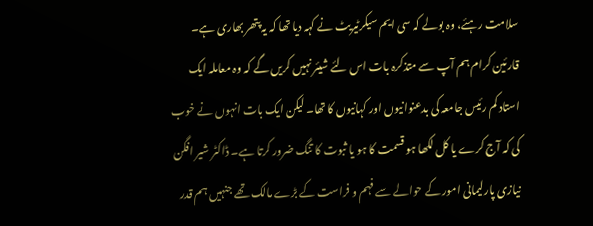سلامت رہئے، وہ بولے کہ سی ایم سیکرٹیریٹ نے کہہ دیا تھا کہ یہ پتھر بھاری ہے۔ قارئین کرام ہم آپ سے متذکرہ بات اس لئے شیئر نہیں کریں گے کہ وہ معاملہ ایک استاد کم رئیس جامعہ کی بدعنوانیوں اور کہانیوں کا تھا۔ لیکن ایک بات انہوں نے خوب کی کہ آج کرے یا کل لکھا ہو قسمت کا ہو یا ثبوت کا تنگ ضرور کرتا ہے۔ ڈاکٹر شیر افگن نیازی پارلیمانی امور کے حوالے سے فہم و فراست کے بڑے مالک تھے جنہیں ہم قدر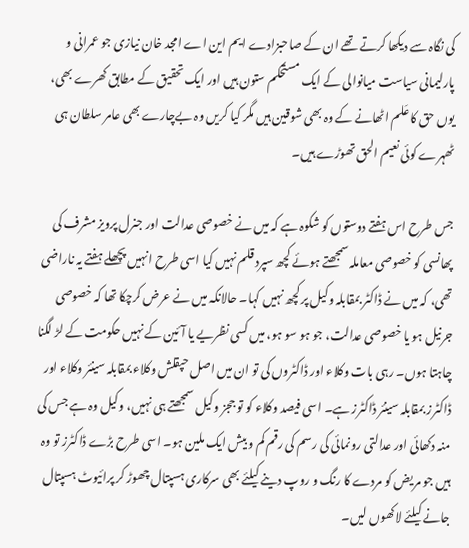کی نگاہ سے دیکھا کرتے تھے ان کے صاحبزادے ایم این اے امجد خان نیازی جو عمرانی و پارلیمانی سیاست میانوالی کے ایک مستحکم ستون ہیں اور ایک تحقیق کے مطابق کھرے بھی، یوں حق کا عَلم اٹھانے کے وہ بھی شوقین ہیں مگر کیا کریں وہ بےچارے بھی عامر سلطان ہی ٹھہرے کوئی نعیم الحق تھوڑے ہیں۔

جس طرح اس ہفتے دوستوں کو شکوہ ہے کہ میں نے خصوصی عدالت اور جنرل پرویز مشرف کی پھانسی کو خصوصی معاملہ سمجھتے ہوئے کچھ سپرد قلم نہیں کیا اسی طرح انہیں پچھلے ہفتے یہ ناراضی تھی، کہ میں نے ڈاکٹر بمقابلہ وکیل پر کچھ نہیں کہا۔ حالانکہ میں نے عرض کرچکا تھا کہ خصوصی جرنیل ہو یا خصوصی عدالت، جو ہو سو ہو، میں کسی نظریے یا آئین کے نہیں حکومت کے لڑ لگنا چاہتا ہوں۔ رہی بات وکلاء اور ڈاکٹروں کی تو ان میں اصل حپقلش وکلاء بمقابلہ سینئر وکلاء اور ڈاکٹرز بمقابلہ سینئر ڈاکٹرز ہے۔ اسی فیصد وکلاء کو تو ججز وکیل سمجھتے ہی نہیں، وکیل وہ ہے جس کی منہ دکھائی اور عدالتی رونمائی کی رسم کی رقم کم و بیش ایک ملین ہو۔ اسی طرح بڑے ڈاکٹرز تو وہ ہیں جو مریض کو مردے کا رنگ و روپ دینے کیلئے بھی سرکاری ہسپتال چھوڑ کر پرائیوٹ ہسپتال جانے کیلئے لاکھوں لیں۔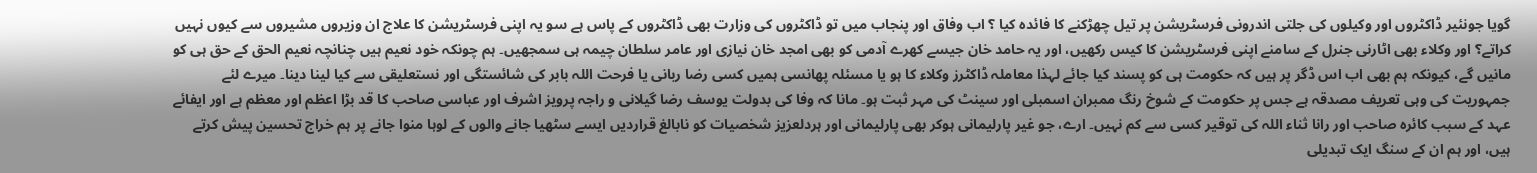گویا جونئیر ڈاکٹروں اور وکیلوں کی جلتی اندرونی فرسٹریشن پر تیل چھڑکنے کا فائدہ کیا ؟ اب وفاق اور پنجاب میں تو ڈاکٹروں کی وزارت بھی ڈاکٹروں کے پاس ہے سو یہ اپنی فرسٹریشن کا علاج ان وزیروں مشیروں سے کیوں نہیں کراتے؟ اور وکلاء بھی اٹارنی جنرل کے سامنے اپنی فرسٹریشن کا کیس رکھیں، اور یہ حامد خان جیسے کھرے آدمی کو بھی امجد خان نیازی اور عامر سلطان چیمہ ہی سمجھیں۔ ہم چونکہ خود نعیم ہیں چنانچہ نعیم الحق کے حق ہی کو مانیں گے، کیونکہ ہم بھی اب اس ڈگر پر ہیں کہ حکومت ہی کو پسند کیا جائے لہذا معاملہ ڈاکٹرز وکلاء کا ہو یا مسئلہ پھانسی ہمیں کسی رضا ربانی یا فرحت اللہ بابر کی شائستگی اور نستعلیقی سے کیا لینا دینا۔ میرے لئے جمہوریت کی وہی تعریف مصدقہ ہے جس پر حکومت کے شوخ رنگ ممبران اسمبلی اور سینٹ کی مہر ثبت ہو۔ مانا کہ وفا کی بدولت یوسف رضا گیلانی و راجہ پرویز اشرف اور عباسی صاحب کا قد بڑا اعظم اور معظم ہے اور ایفائے عہد کے سبب کائرہ صاحب اور رانا ثناء اللہ کی توقیر کسی سے کم نہیں۔ ارے، جو غیر پارلیمانی ہوکر بھی پارلیمانی اور ہردلعزیز شخصیات کو نابالغ قراردیں ایسے سٹھیا جانے والوں کے لوہا منوا جانے پر ہم خراج تحسین پیش کرتے ہیں، اور ہم ان کے سنگ ایک تبدیلی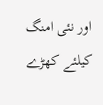اور نئی امنگ کیلئے کھڑے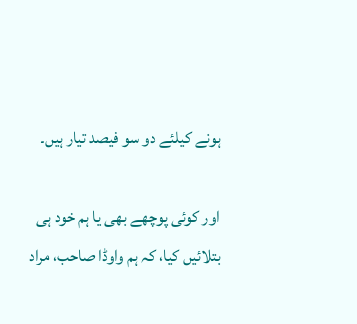ہونے کیلئے دو سو فیصد تیار ہیں۔

اور کوئی پوچھے بھی یا ہم خود ہی بتلائیں کیا، کہ ہم واوڈا صاحب، مراد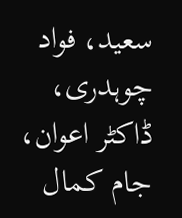سعید، فواد چوہدری، ڈاکٹر اعوان، جام کمال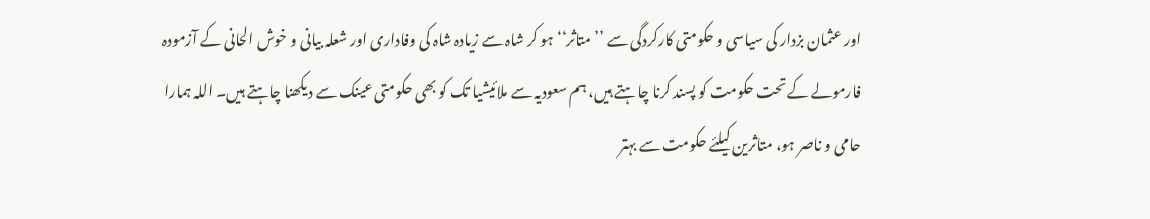اور عثمان بزدار کی سیاسی و حکومتی کارکردگی سے ’’متاثر‘‘ ہو کر شاہ سے زیادہ شاہ کی وفاداری اور شعلہ بیانی و خوش الحانی کے آزمودہ فارمولے کے تحت حکومت کو پسند کرنا چاہتے ہیں، ہم سعودیہ سے ملائیشیا تک کو بھی حکومتی عینک سے دیکھنا چاہتے ہیں۔ اللہ ہمارا حامی و ناصر ہو، متاثرین کیلئے حکومت سے بہتر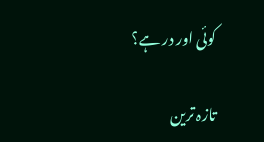کوئی اور در ہے؟

تازہ ترین